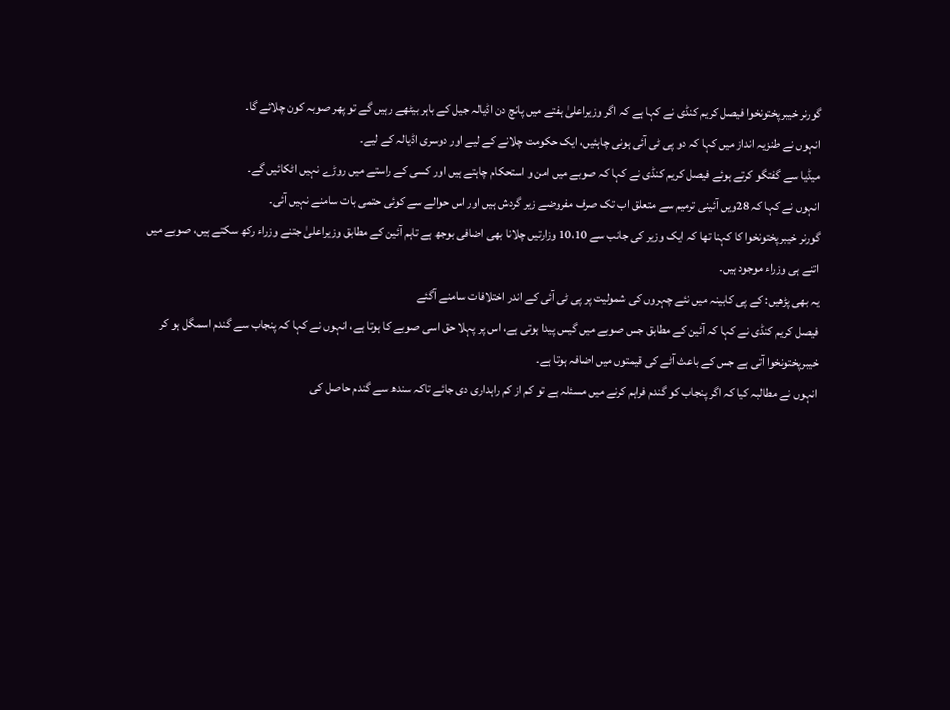گورنر خیبرپختونخوا فیصل کریم کنڈی نے کہا ہے کہ اگر وزیراعلیٰ ہفتے میں پانچ دن اڈیالہ جیل کے باہر بیٹھے رہیں گے تو پھر صوبہ کون چلائے گا۔
انہوں نے طنزیہ انداز میں کہا کہ دو پی ٹی آئی ہونی چاہئیں، ایک حکومت چلانے کے لیے اور دوسری اڈیالہ کے لیے۔
میڈیا سے گفتگو کرتے ہوئے فیصل کریم کنڈی نے کہا کہ صوبے میں امن و استحکام چاہتے ہیں اور کسی کے راستے میں روڑے نہیں اٹکائیں گے۔
انہوں نے کہا کہ 28ویں آئینی ترمیم سے متعلق اب تک صرف مفروضے زیر گردش ہیں اور اس حوالے سے کوئی حتمی بات سامنے نہیں آئی۔
گورنر خیبرپختونخوا کا کہنا تھا کہ ایک وزیر کی جانب سے 10،10 وزارتیں چلانا بھی اضافی بوجھ ہے تاہم آئین کے مطابق وزیراعلیٰ جتنے وزراء رکھ سکتے ہیں، صوبے میں اتنے ہی وزراء موجود ہیں۔
یہ بھی پڑھیں: کے پی کابینہ میں نئے چہروں کی شمولیت پر پی ٹی آئی کے اندر اختلافات سامنے آگئے
فیصل کریم کنڈی نے کہا کہ آئین کے مطابق جس صوبے میں گیس پیدا ہوتی ہے، اس پر پہلا حق اسی صوبے کا ہوتا ہے، انہوں نے کہا کہ پنجاب سے گندم اسمگل ہو کر خیبرپختونخوا آتی ہے جس کے باعث آٹے کی قیمتوں میں اضافہ ہوتا ہے۔
انہوں نے مطالبہ کیا کہ اگر پنجاب کو گندم فراہم کرنے میں مسئلہ ہے تو کم از کم راہداری دی جائے تاکہ سندھ سے گندم حاصل کی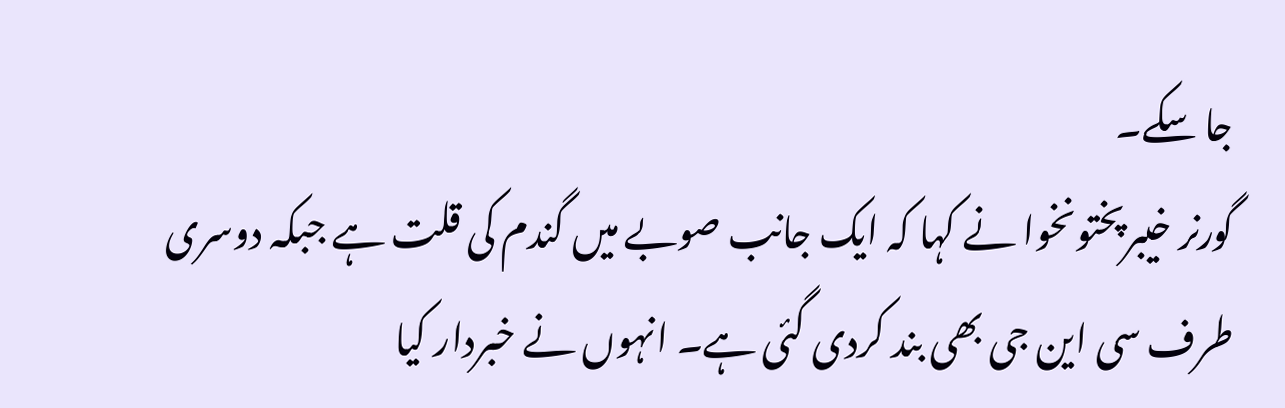جا سکے۔
گورنر خیبرپختونخوا نے کہا کہ ایک جانب صوبے میں گندم کی قلت ہے جبکہ دوسری طرف سی این جی بھی بند کردی گئی ہے۔ انہوں نے خبردار کیا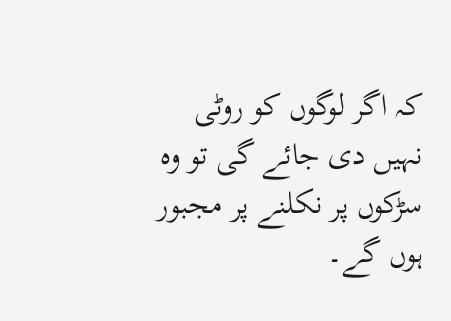کہ اگر لوگوں کو روٹی نہیں دی جائے گی تو وہ سڑکوں پر نکلنے پر مجبور ہوں گے۔